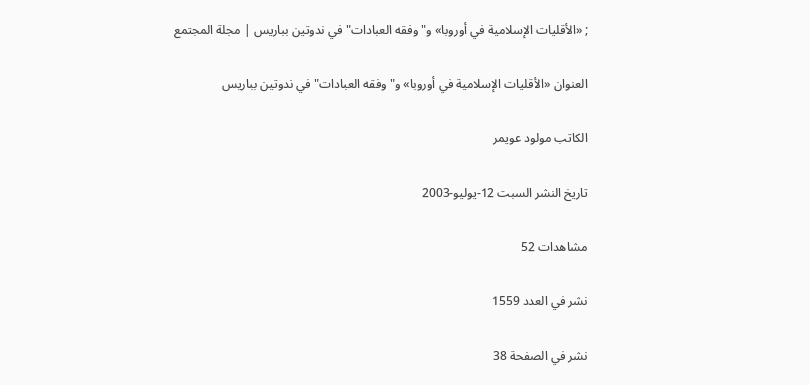; «الأقليات الإسلامية في أوروبا» و"وفقه العبادات" في ندوتين بباريس | مجلة المجتمع

العنوان «الأقليات الإسلامية في أوروبا» و"وفقه العبادات" في ندوتين بباريس

الكاتب مولود عويمر

تاريخ النشر السبت 12-يوليو-2003

مشاهدات 52

نشر في العدد 1559

نشر في الصفحة 38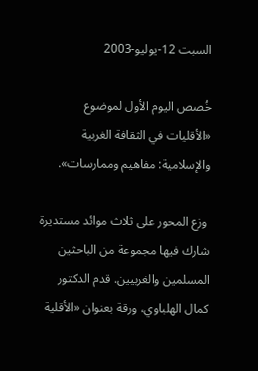السبت 12-يوليو-2003

خُصص اليوم الأول لموضوع «الأقليات في الثقافة الغربية والإسلامية: مفاهيم وممارسات».

 وزع المحور على ثلاث موائد مستديرة شارك فيها مجموعة من الباحثين المسلمين والغربيين. قدم الدكتور كمال الهلباوي، ورقة بعنوان «الأقلية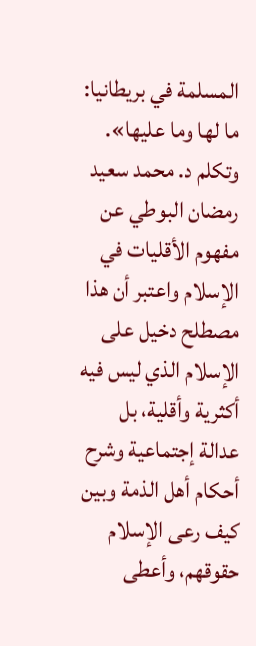المسلمة في بريطانيا: ما لها وما عليها». وتكلم د. محمد سعيد رمضان البوطي عن مفهوم الأقليات في الإسلام واعتبر أن هذا مصطلح دخيل على الإسلام الذي ليس فيه أكثرية وأقلية، بل عدالة إجتماعية وشرح أحكام أهل الذمة وبين كيف رعى الإسلام حقوقهم، وأعطى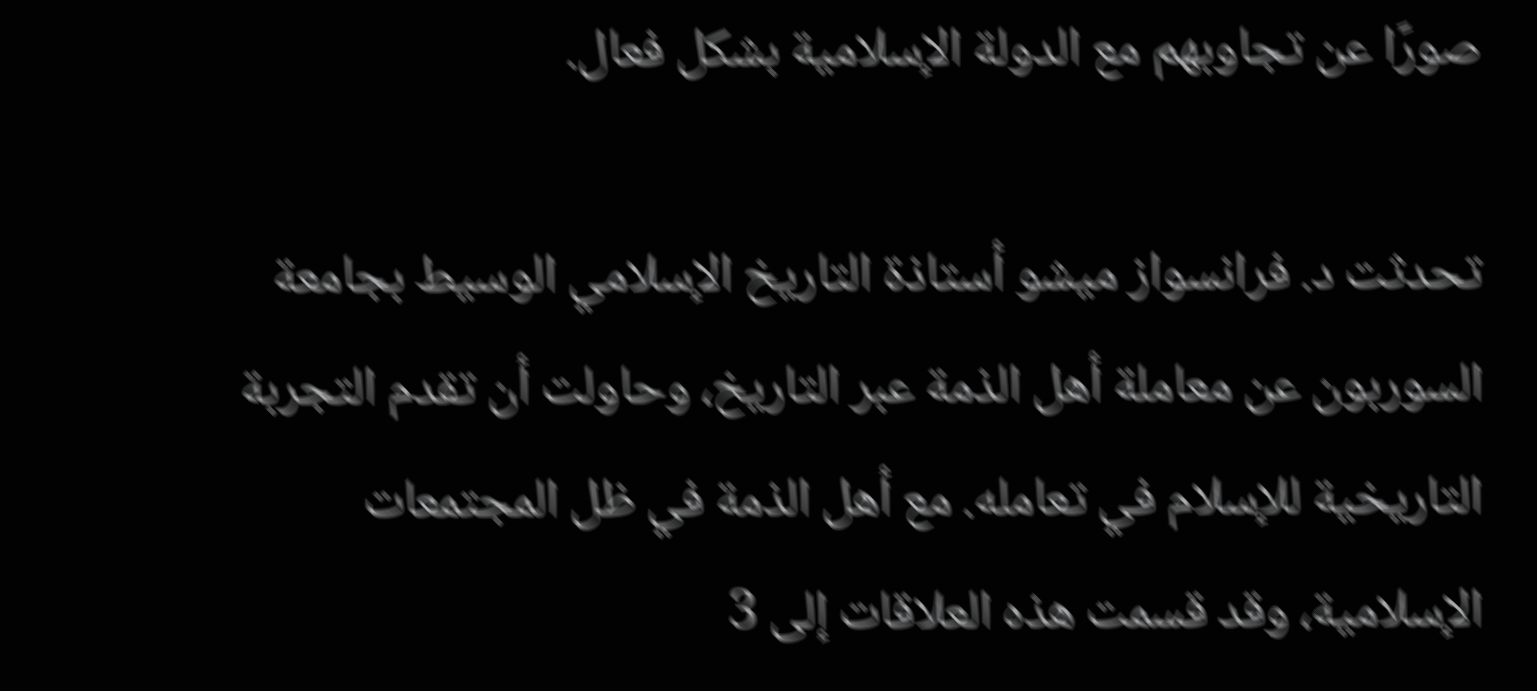صورًا عن تجاوبهم مع الدولة الإسلامية بشكل فعال.

تحدثت د. فرانسواز ميشو أستاذة التاريخ الإسلامي الوسيط بجامعة السوربون عن معاملة أهل الذمة عبر التاريخ، وحاولت أن تقدم التجربة التاريخية للإسلام في تعامله. مع أهل الذمة في ظل المجتمعات الإسلامية، وقد قسمت هذه العلاقات إلى 3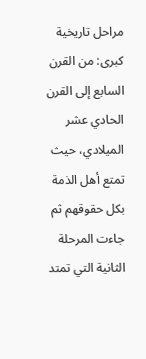مراحل تاريخية كبرى: من القرن السابع إلى القرن الحادي عشر الميلادي، حيث تمتع أهل الذمة بكل حقوقهم ثم جاءت المرحلة الثانية التي تمتد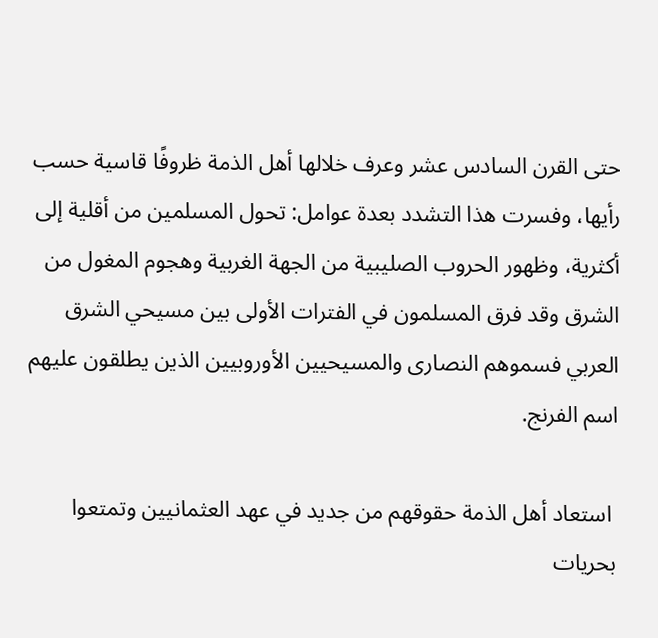حتى القرن السادس عشر وعرف خلالها أهل الذمة ظروفًا قاسية حسب رأيها، وفسرت هذا التشدد بعدة عوامل: تحول المسلمين من أقلية إلى أكثرية، وظهور الحروب الصليبية من الجهة الغربية وهجوم المغول من الشرق وقد فرق المسلمون في الفترات الأولى بين مسيحي الشرق العربي فسموهم النصارى والمسيحيين الأوروبيين الذين يطلقون عليهم اسم الفرنج.

 استعاد أهل الذمة حقوقهم من جديد في عهد العثمانيين وتمتعوا بحريات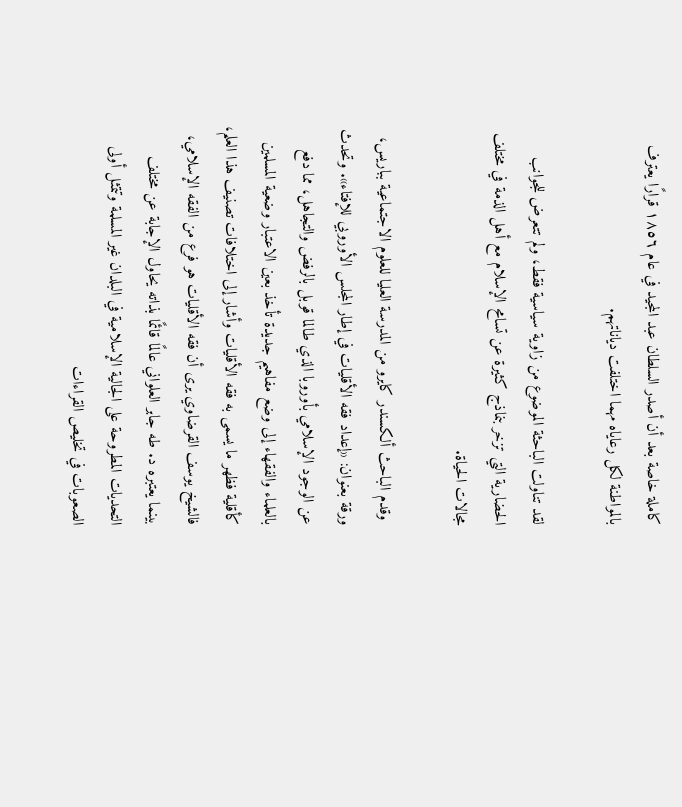كاملة خاصة بعد أن أصدر السلطان عبد المجيد في عام ١٨٥٦ قرارًا يعترف بالمواطنة لكل رعاياه مهما اختلفت دياناتهم.

لقد تناولت الباحثة الموضوع من زاوية سياسية فقط، ولم تتعرض للجوانب الحضارية التي تزخر بنماذج كثيرة عن تسامح الإسلام مع أهل الذمة في مختلف مجالات الحياة.

 وقدم الباحث ألكسندر كايرو من المدرسة العليا للعلوم الاجتماعية بباريس، ورقة بعنوان: «إعداد فقه الأقليات في إطار المجلس الأوروبي للإفتاء». وتحدث عن الوجود الإسلامي بأوروبا الذي طالما قوبل بالرفض والتجاهل، مما دفع بالعلماء والفقهاء إلى وضع مفاهيم جديدة تأخذ بعين الاعتبار وضعية المسلمين كأقلية فظهر ما يسمى به فقه الأقليات وأشار إلى اختلافات تصنيف هذا العلم، فالشيخ يوسف القرضاوي يرى أن فقه الأقليات هو فرع من الفقه الإسلامي، بينما يعتبره د. طه جابر العلواني عالمًا قائمًا بذاته يحاول الإجابة عن مختلف التحديات المطروحة على الجالية الإسلامية في البلدان غير المسلمة وتتمثل أولى الصعوبات في تخليص القراءات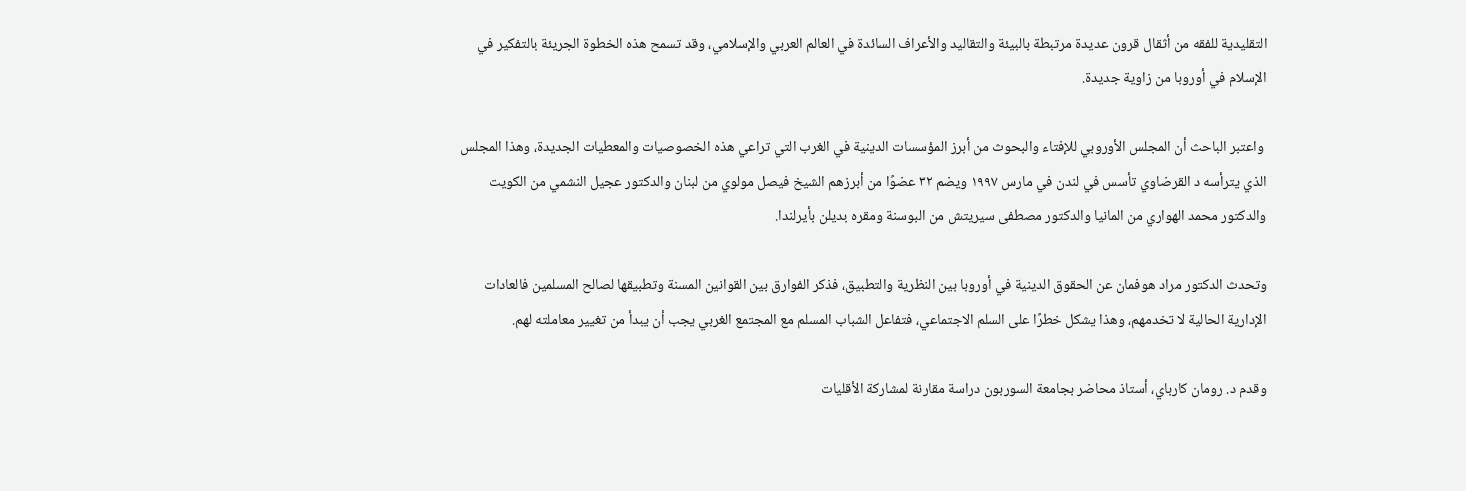التقليدية للفقه من أثقال قرون عديدة مرتبطة بالبيئة والتقاليد والأعراف السائدة في العالم العربي والإسلامي، وقد تسمح هذه الخطوة الجريئة بالتفكير في الإسلام في أوروبا من زاوية جديدة.

 واعتبر الباحث أن المجلس الأوروبي للإفتاء والبحوث من أبرز المؤسسات الدينية في الغرب التي تراعي هذه الخصوصيات والمعطيات الجديدة، وهذا المجلس الذي يترأسه د القرضاوي تأسس في لندن في مارس ۱۹۹۷ ويضم ۳۲ عضوًا من أبرزهم الشيخ فيصل مولوي من لبنان والدكتور عجيل النشمي من الكويت والدكتور محمد الهواري من المانيا والدكتور مصطفى سيريتش من البوسنة ومقره بديلن بأيرلندا.

وتحدث الدكتور مراد هوفمان عن الحقوق الدينية في أوروبا بين النظرية والتطبيق، فذكر الفوارق بين القوانين المسنة وتطبيقها لصالح المسلمين فالعادات الإدارية الحالية لا تخدمهم، وهذا يشكل خطرًا على السلم الاجتماعي، فتفاعل الشباب المسلم مع المجتمع الغربي يجب أن يبدأ من تغيير معاملته لهم.

وقدم د. رومان كارباي، أستاذ محاضر بجامعة السوربون دراسة مقارنة لمشاركة الأقليات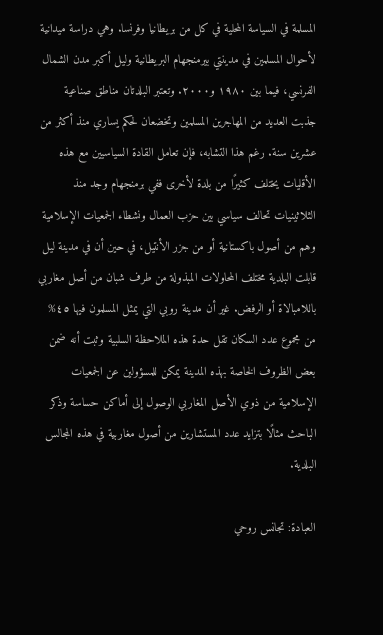المسلمة في السياسة المحلية في كل من بريطانيا وفرنسا. وهي دراسة ميدانية لأحوال المسلمين في مدينتي بيرمنجهام البريطانية وليل أكبر مدن الشمال الفرنسي، فيما بين ۱۹۸۰ و۲۰۰۰. وتعتبر البلدتان مناطق صناعية جذبت العديد من المهاجرين المسلمين وتخضعان لحكم يساري منذ أكثر من عشرين سنة. رغم هذا التشابه، فإن تعامل القادة السياسيين مع هذه الأقليات يختلف كثيرًا من بلدة لأخرى ففي برمنجهام وجد منذ الثلاثينيات تحالف سياسي بين حزب العمال ونشطاء الجمعيات الإسلامية وهم من أصول باكستانية أو من جزر الأنتيل، في حين أن في مدينة ليل قابلت البلدية مختلف المحاولات المبذولة من طرف شبان من أصل مغاربي باللامبالاة أو الرفض. غير أن مدينة روبي التي يمثل المسلمون فيها ٤٥% من مجموع عدد السكان تقل حدة هذه الملاحظة السلبية وثبت أنه ضمن بعض الظروف الخاصة بهذه المدينة يمكن للمسؤولين عن الجمعيات الإسلامية من ذوي الأصل المغاربي الوصول إلى أماكن حساسة وذكر الباحث مثالًا بتزايد عدد المستشارين من أصول مغاربية في هذه المجالس البلدية.

العبادة: تجانس روحي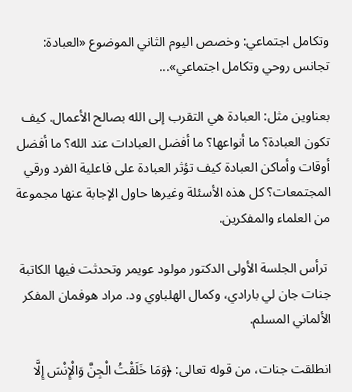وتكامل اجتماعي: وخصص اليوم الثاني الموضوع «العبادة: تجانس روحي وتكامل اجتماعي»...

بعناوين مثل: العبادة هي التقرب إلى الله بصالح الأعمال. كيف تكون العبادة؟ ما أنواعها؟ ما أفضل العبادات عند الله؟ ما أفضل أوقات وأماكن العبادة كيف تؤثر العبادة على فاعلية الفرد ورقي المجتمعات؟ كل هذه الأسئلة وغيرها حاول الإجابة عنها مجموعة من العلماء والمفكرين.

 ترأس الجلسة الأولى الدكتور مولود عويمر وتحدثت فيها الكاتبة جنات جان لي بارادي، وكمال الهلباوي ود. مراد هوفمان المفكر الألماني المسلم.

انطلقت جنات، من قوله تعالى: ﴿وَمَا خَلَقْتُ الْجِنَّ وَالْإِنْسَ إِلَّا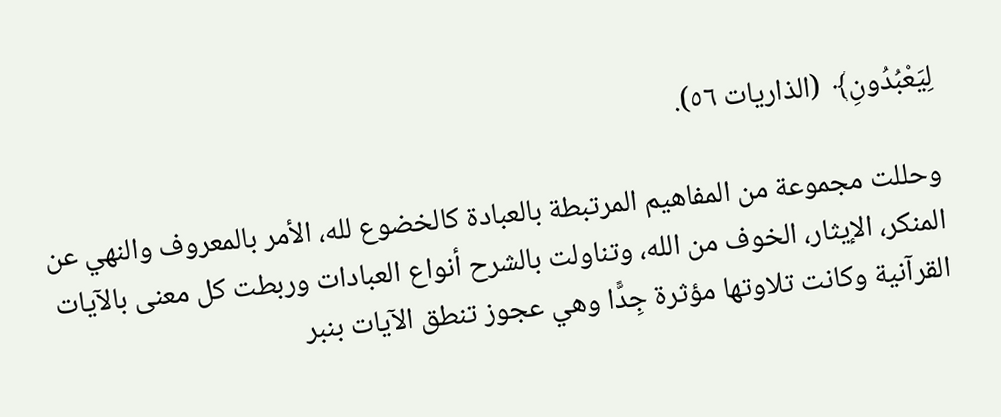لِيَعْبُدُونِ﴾  (الذاريات ٥٦).

وحللت مجموعة من المفاهيم المرتبطة بالعبادة كالخضوع لله، الأمر بالمعروف والنهي عن المنكر، الإيثار، الخوف من الله، وتناولت بالشرح أنواع العبادات وربطت كل معنى بالآيات القرآنية وكانت تلاوتها مؤثرة جِدًّا وهي عجوز تنطق الآيات بنبر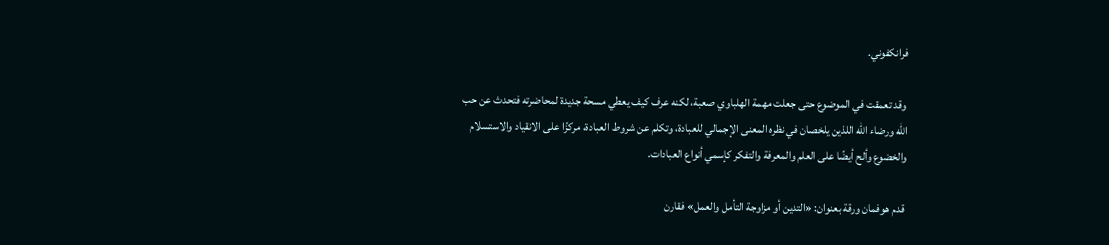فرانكفوني.

 وقد تعمقت في الموضوع حتى جعلت مهمة الهلباوي صعبة، لكنه عرف كيف يعطي مسحة جديدة لمحاضرته فتحدث عن حب الله ورضاء الله اللذين يلخصان في نظره المعنى الإجمالي للعبادة، وتكلم عن شروط العبادة، مركزًا على الانقياد والاستسلام والخضوع وألح أيضًا على العلم والمعرفة والتفكر كإسمي أنواع العبادات.

 قدم هوفمان ورقة بعنوان: «التدين أو مزاوجة التأمل والعمل» فقارن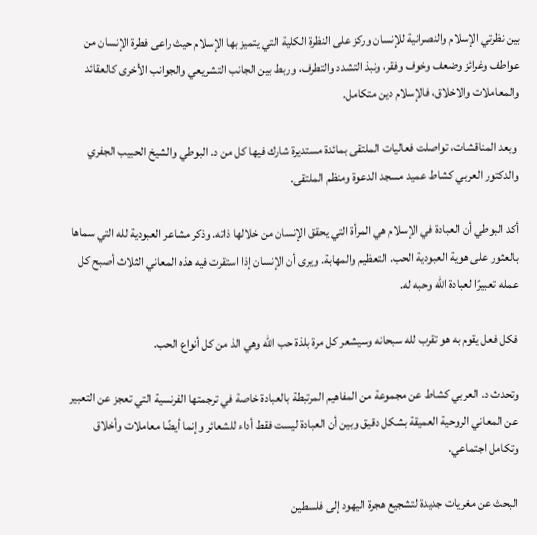بين نظرتي الإسلام والنصرانية للإنسان وركز على النظرة الكلية التي يتميز بها الإسلام حيث راعى فطرة الإنسان من عواطف وغرائز وضعف وخوف وفقر، ونبذ التشدد والتطرف، وربط بين الجانب التشريعي والجوانب الأخرى كالعقائد والمعاملات والاخلاق، فالإسلام دين متكامل.

 وبعد المناقشات، تواصلت فعاليات الملتقى بمائدة مستديرة شارك فيها كل من د. البوطي والشيخ الحبيب الجفري والدكتور العربي كشاط عميد مسجد الدعوة ومنظم الملتقى.

أكد البوطي أن العبادة في الإسلام هي المرأة التي يحقق الإنسان من خلالها ذاته. وذكر مشاعر العبودية لله التي سماها بالعثور على هوية العبودية الحب. التعظيم والمهابة. ويرى أن الإنسان إذا استقرت فيه هذه المعاني الثلاث أصبح كل عمله تعبيرًا لعبادة الله وحبه له.

فكل فعل يقوم به هو تقرب لله سبحانه وسيشعر كل مرة بلذة حب الله وهي الذ من كل أنواع الحب.

وتحدث د. العربي كشاط عن مجموعة من المفاهيم المرتبطة بالعبادة خاصة في ترجمتها الفرنسية التي تعجز عن التعبير عن المعاني الروحية العميقة بشكل دقيق وبين أن العبادة ليست فقط أداء للشعائر وإنما أيضًا معاملات وأخلاق وتكامل اجتماعي.

البحث عن مغريات جديدة لتشجيع هجرة اليهود إلى فلسطين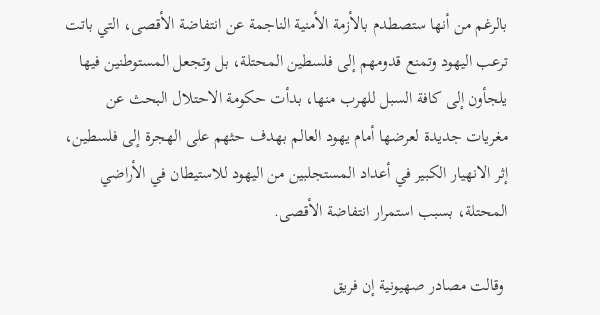بالرغم من أنها ستصطدم بالأزمة الأمنية الناجمة عن انتفاضة الأقصى، التي باتت ترعب اليهود وتمنع قدومهم إلى فلسطين المحتلة، بل وتجعل المستوطنين فيها يلجأون إلى كافة السبل للهرب منها، بدأت حكومة الاحتلال البحث عن مغريات جديدة لعرضها أمام يهود العالم بهدف حثهم على الهجرة إلى فلسطين، إثر الانهيار الكبير في أعداد المستجلبين من اليهود للاستيطان في الأراضي المحتلة، بسبب استمرار انتفاضة الأقصى.

 وقالت مصادر صهيونية إن فريق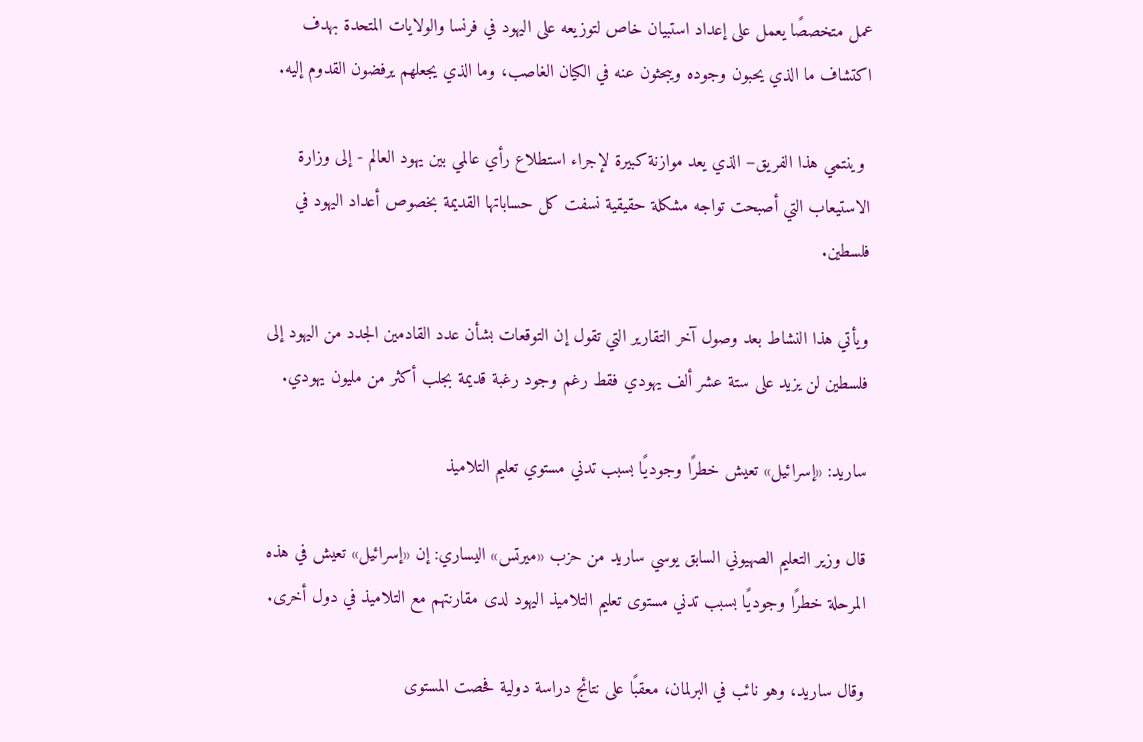عمل متخصصًا يعمل على إعداد استبيان خاص لتوزيعه على اليهود في فرنسا والولايات المتحدة بهدف اكتشاف ما الذي يحبون وجوده ويبحثون عنه في الكيان الغاصب، وما الذي يجعلهم يرفضون القدوم إليه.

 وينتمي هذا الفريق– الذي يعد موازنة كبيرة لإجراء استطلاع رأي عالمي بين يهود العالم - إلى وزارة الاستيعاب التي أصبحت تواجه مشكلة حقيقية نسفت كل حساباتها القديمة بخصوص أعداد اليهود في فلسطين.

ويأتي هذا النشاط بعد وصول آخر التقارير التي تقول إن التوقعات بشأن عدد القادمين الجدد من اليهود إلى فلسطين لن يزيد على ستة عشر ألف يهودي فقط رغم وجود رغبة قديمة بجلب أكثر من مليون يهودي.

ساريد: «إسرائيل» تعيش خطرًا وجوديًا بسبب تدني مستوي تعليم التلاميذ

قال وزير التعليم الصهيوني السابق يوسي ساريد من حزب «ميرتس» اليساري: إن «إسرائيل» تعيش في هذه المرحلة خطرًا وجوديًا بسبب تدني مستوى تعليم التلاميذ اليهود لدى مقارنتهم مع التلاميذ في دول أخرى.

وقال ساريد، وهو نائب في البرلمان، معقبًا على نتائج دراسة دولية فحصت المستوى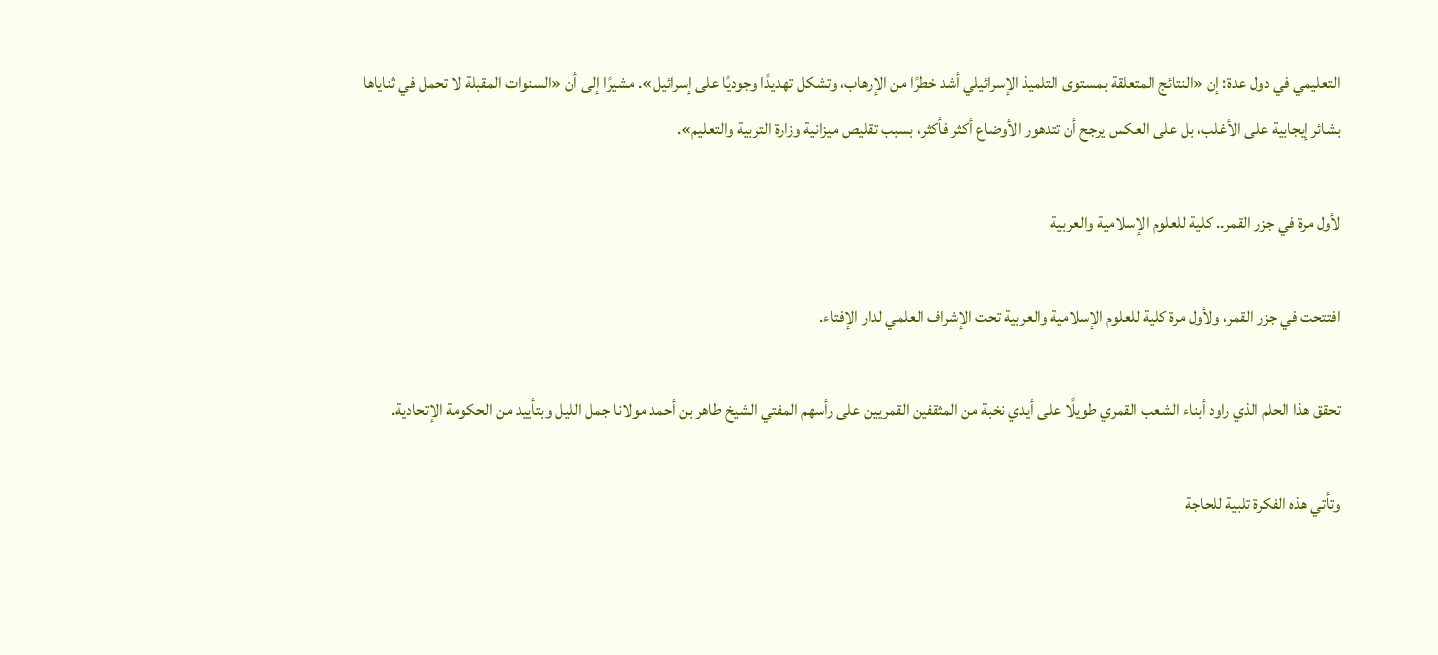التعليمي في دول عدة: إن «النتائج المتعلقة بمستوى التلميذ الإسرائيلي أشد خطرًا من الإرهاب، وتشكل تهديدًا وجوديًا على إسرائيل». مشيرًا إلى أن «السنوات المقبلة لا تحمل في ثناياها بشائر إيجابية على الأغلب، بل على العكس يرجح أن تتدهور الأوضاع أكثر فأكثر، بسبب تقليص ميزانية وزارة التربية والتعليم».

لأول مرة في جزر القمر.. كلية للعلوم الإسلامية والعربية

افتتحت في جزر القمر، ولأول مرة كلية للعلوم الإسلامية والعربية تحت الإشراف العلمي لدار الإفتاء.

تحقق هذا الحلم الذي راود أبناء الشعب القمري طويلًا على أيدي نخبة من المثقفين القمريين على رأسهم المفتي الشيخ طاهر بن أحمد مولانا جمل الليل وبتأييد من الحكومة الإتحادية.

وتأتي هذه الفكرة تلبية للحاجة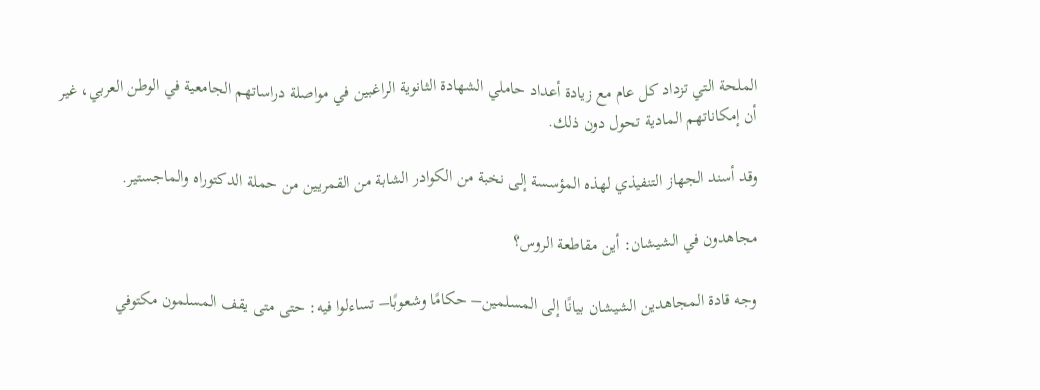الملحة التي تزداد كل عام مع زيادة أعداد حاملي الشهادة الثانوية الراغبين في مواصلة دراساتهم الجامعية في الوطن العربي، غير أن إمكاناتهم المادية تحول دون ذلك.

وقد أسند الجهاز التنفيذي لهذه المؤسسة إلى نخبة من الكوادر الشابة من القمريين من حملة الدكتوراه والماجستير.

مجاهدون في الشيشان: أين مقاطعة الروس؟

وجه قادة المجاهدين الشيشان بيانًا إلى المسلمين– حكامًا وشعوبًا– تساءلوا فيه: حتى متى يقف المسلمون مكتوفي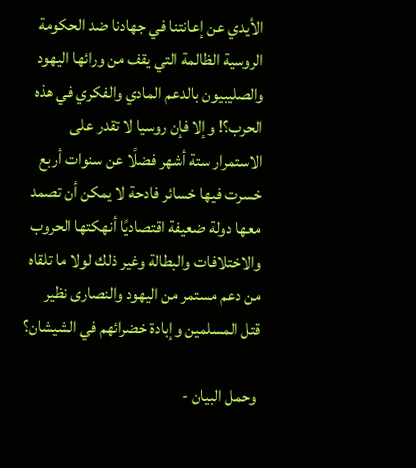الأيدي عن إعانتنا في جهادنا ضد الحكومة الروسية الظالمة التي يقف من ورائها اليهود والصليبيون بالدعم المادي والفكري في هذه الحرب؟! وإلا فإن روسيا لا تقدر على الاستمرار ستة أشهر فضلًا عن سنوات أربع خسرت فيها خسائر فادحة لا يمكن أن تصمد معها دولة ضعيفة اقتصاديًا أنهكتها الحروب والاختلافات والبطالة وغير ذلك لولا ما تلقاه من دعم مستمر من اليهود والنصارى نظير قتل المسلمين وإبادة خضرائهم في الشيشان؟

 وحمل البيان -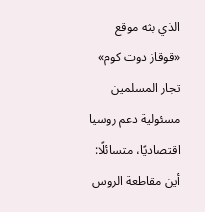الذي بثه موقع «قوقاز دوت کوم» تجار المسلمين مسئولية دعم روسيا اقتصاديًا، متسائلًا: أين مقاطعة الروس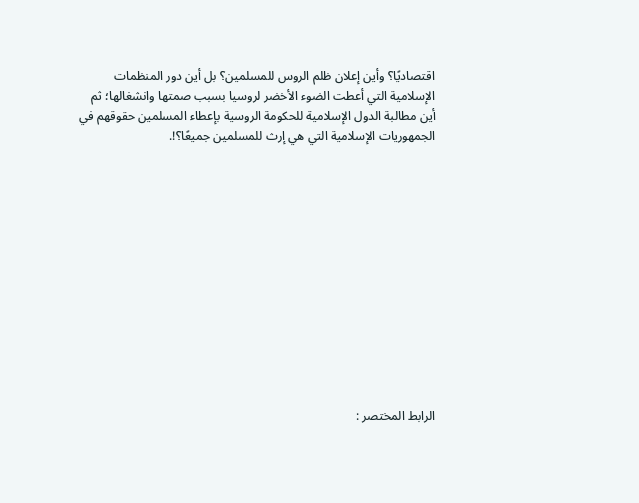اقتصاديًا؟ وأين إعلان ظلم الروس للمسلمين؟ بل أین دور المنظمات الإسلامية التي أعطت الضوء الأخضر لروسيا بسبب صمتها وانشغالها؛ ثم أین مطالبة الدول الإسلامية للحكومة الروسية بإعطاء المسلمين حقوقهم في الجمهوريات الإسلامية التي هي إرث للمسلمين جميعًا؟!.













الرابط المختصر :